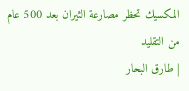المكسيك تحظر مصارعة الثيران بعد 500 عام من التقليد
| طارق البحار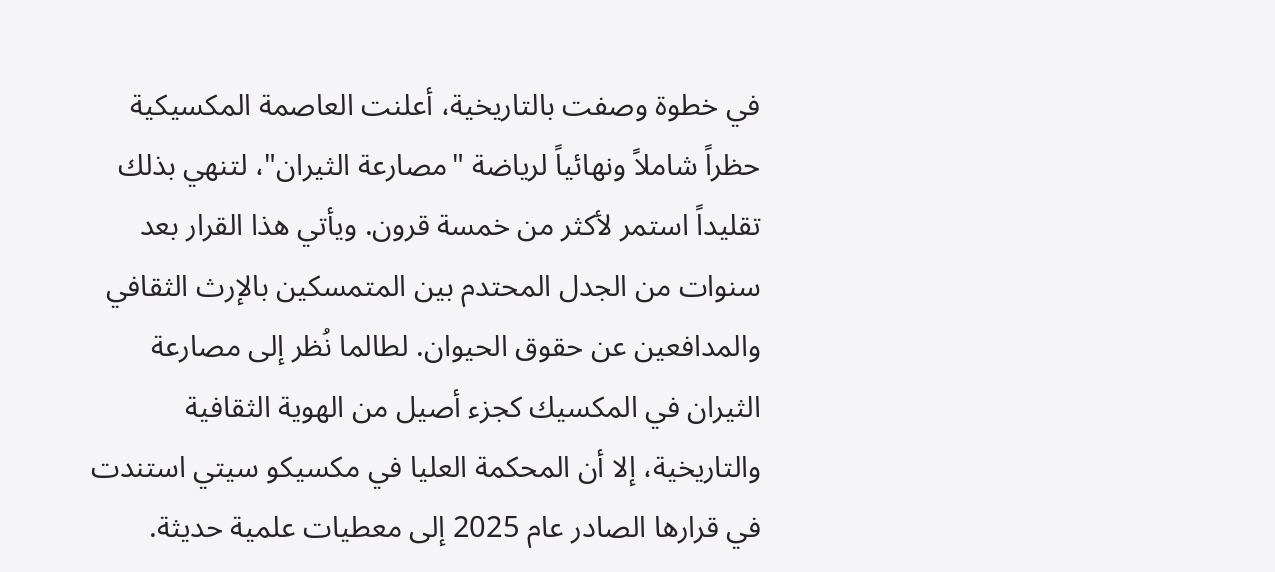في خطوة وصفت بالتاريخية، أعلنت العاصمة المكسيكية حظراً شاملاً ونهائياً لرياضة "مصارعة الثيران"، لتنهي بذلك تقليداً استمر لأكثر من خمسة قرون. ويأتي هذا القرار بعد سنوات من الجدل المحتدم بين المتمسكين بالإرث الثقافي والمدافعين عن حقوق الحيوان. لطالما نُظر إلى مصارعة الثيران في المكسيك كجزء أصيل من الهوية الثقافية والتاريخية، إلا أن المحكمة العليا في مكسيكو سيتي استندت في قرارها الصادر عام 2025 إلى معطيات علمية حديثة.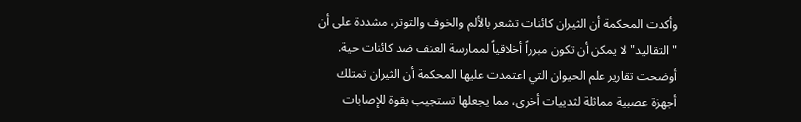وأكدت المحكمة أن الثيران كائنات تشعر بالألم والخوف والتوتر، مشددة على أن "التقاليد" لا يمكن أن تكون مبرراً أخلاقياً لممارسة العنف ضد كائنات حية. أوضحت تقارير علم الحيوان التي اعتمدت عليها المحكمة أن الثيران تمتلك أجهزة عصبية مماثلة لثدييات أخرى، مما يجعلها تستجيب بقوة للإصابات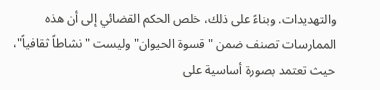والتهديدات. وبناءً على ذلك، خلص الحكم القضائي إلى أن هذه الممارسات تصنف ضمن "قسوة الحيوان" وليست "نشاطاً ثقافياً"، حيث تعتمد بصورة أساسية على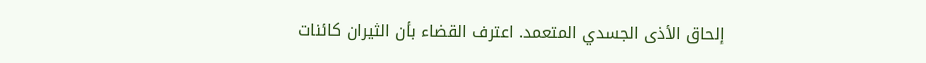إلحاق الأذى الجسدي المتعمد. اعترف القضاء بأن الثيران كائنات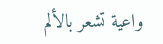واعية تشعر بالألم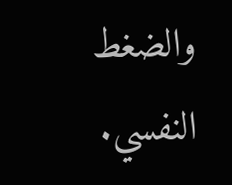والضغط النفسي.